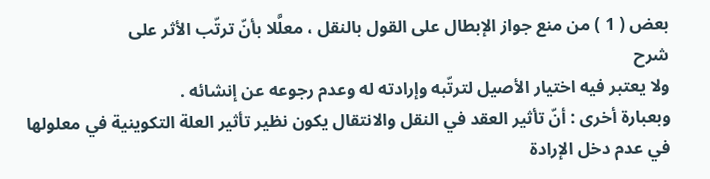بعض ( 1 ) من منع جواز الإبطال على القول بالنقل ، معلَّلا بأنّ ترتّب الأثر على
شرح
ولا يعتبر فيه اختيار الأصيل لترتّبه وإرادته له وعدم رجوعه عن إنشائه .
وبعبارة أخرى : أنّ تأثير العقد في النقل والانتقال يكون نظير تأثير العلة التكوينية في معلولها في عدم دخل الإرادة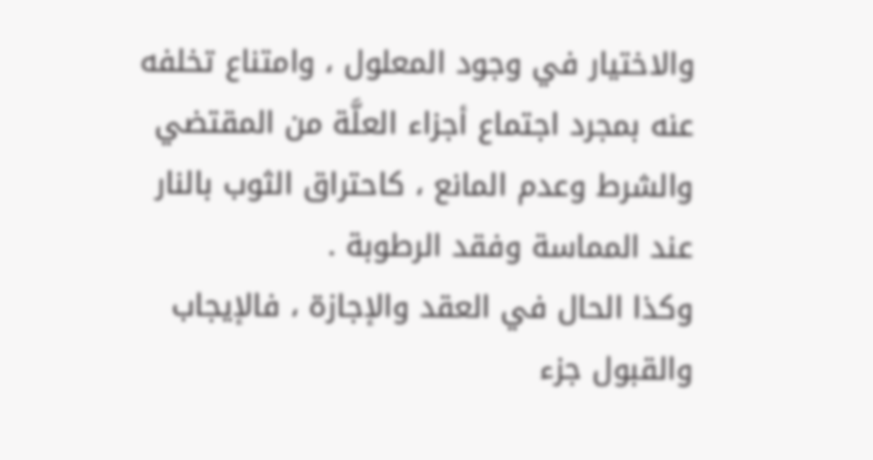والاختيار في وجود المعلول ، وامتناع تخلفه عنه بمجرد اجتماع أجزاء العلَّة من المقتضي والشرط وعدم المانع ، كاحتراق الثوب بالنار عند المماسة وفقد الرطوبة .
وكذا الحال في العقد والإجازة ، فالإيجاب والقبول جزء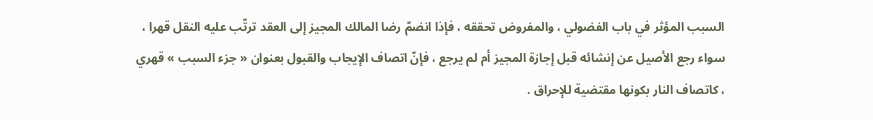السبب المؤثر في باب الفضولي ، والمفروض تحققه ، فإذا انضمّ رضا المالك المجيز إلى العقد ترتّب عليه النقل قهرا ، سواء رجع الأصيل عن إنشائه قبل إجازة المجيز أم لم يرجع ، فإنّ اتصاف الإيجاب والقبول بعنوان « جزء السبب » قهري ، كاتصاف النار بكونها مقتضية للإحراق .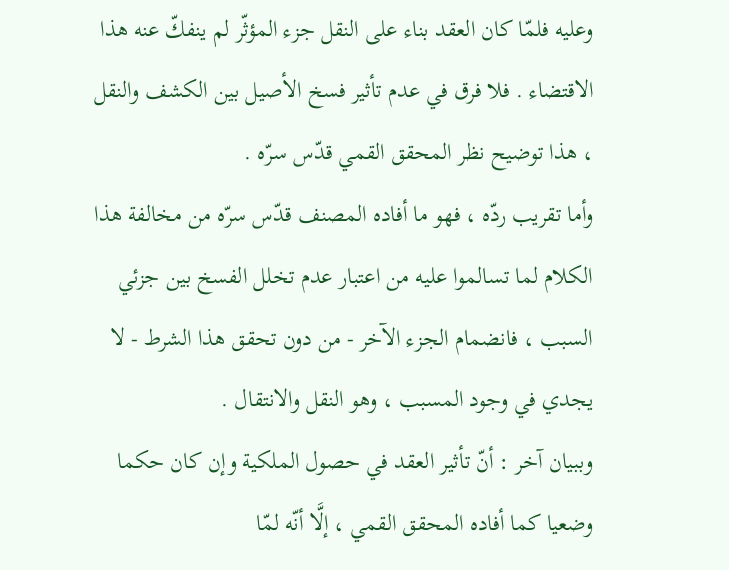وعليه فلمّا كان العقد بناء على النقل جزء المؤثّر لم ينفكّ عنه هذا الاقتضاء . فلا فرق في عدم تأثير فسخ الأصيل بين الكشف والنقل ، هذا توضيح نظر المحقق القمي قدّس سرّه .
وأما تقريب ردّه ، فهو ما أفاده المصنف قدّس سرّه من مخالفة هذا الكلام لما تسالموا عليه من اعتبار عدم تخلل الفسخ بين جزئي السبب ، فانضمام الجزء الآخر - من دون تحقق هذا الشرط - لا يجدي في وجود المسبب ، وهو النقل والانتقال .
وببيان آخر : أنّ تأثير العقد في حصول الملكية وإن كان حكما وضعيا كما أفاده المحقق القمي ، إلَّا أنّه لمّا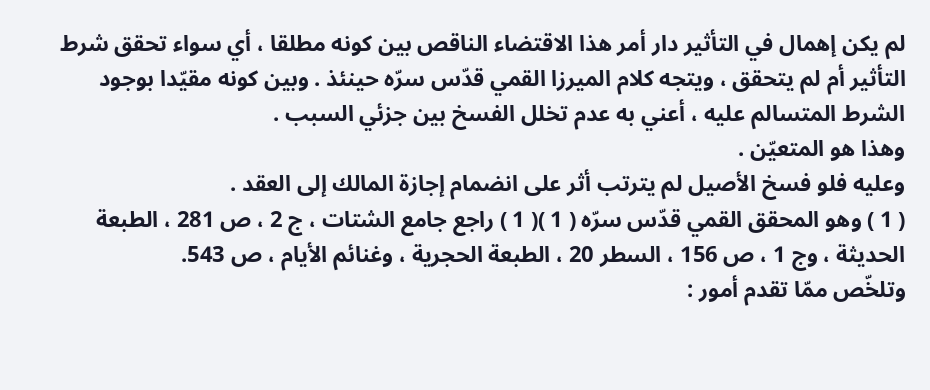لم يكن إهمال في التأثير دار أمر هذا الاقتضاء الناقص بين كونه مطلقا ، أي سواء تحقق شرط التأثير أم لم يتحقق ، ويتجه كلام الميرزا القمي قدّس سرّه حينئذ . وبين كونه مقيّدا بوجود الشرط المتسالم عليه ، أعني به عدم تخلل الفسخ بين جزئي السبب .
وهذا هو المتعيّن .
وعليه فلو فسخ الأصيل لم يترتب أثر على انضمام إجازة المالك إلى العقد .
( 1 ) وهو المحقق القمي قدّس سرّه ( 1 )( 1 ) راجع جامع الشتات ، ج 2 ، ص 281 ، الطبعة الحديثة ، وج 1 ، ص 156 ، السطر 20 ، الطبعة الحجرية ، وغنائم الأيام ، ص 543.
وتلخّص ممّا تقدم أمور :